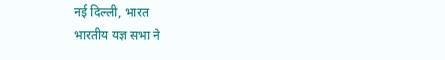नई दिल्ली, भारत
भारतीय यज्ञ सभा ने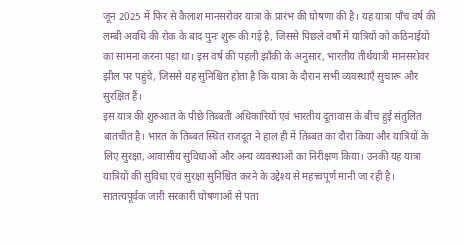जून 2025 में फिर से कैलाश मानसरोवर यात्रा के प्रारंभ की घोषणा की है। यह यात्रा पाँच वर्ष की लम्बी अवधि की रोक के बाद पुनः शुरू की गई है, जिससे पिछले वर्षों में यात्रियों को कठिनाईयों का सामना करना पड़ा था। इस वर्ष की पहली झाँकी के अनुसार, भारतीय तीर्थयात्री मानसरोवर झील पर पहुंचे, जिससे यह सुनिश्चित होता है कि यात्रा के दौरान सभी व्यवस्थाएँ सुचारू और सुरक्षित हैं।
इस यात्र की शुरुआत के पीछे तिब्बती अधिकारियों एवं भारतीय दूतावास के बीच हुई संतुलित बातचीत है। भारत के तिब्बत स्थित राजदूत ने हाल ही में तिब्बत का दौरा किया और यात्रियों के लिए सुरक्षा, आवासीय सुविधाओं और अन्य व्यवस्थाओं का निरीक्षण किया। उनकी यह यात्रा यात्रियों की सुविधा एवं सुरक्षा सुनिश्चित करने के उद्देश्य से महत्त्वपूर्ण मानी जा रही है।
सातत्यपूर्वक जारी सरकारी घोषणाओं से पता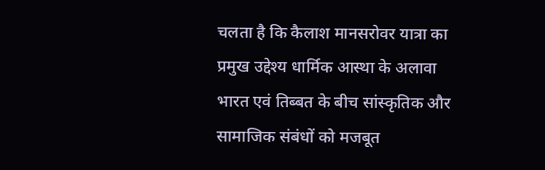चलता है कि कैलाश मानसरोवर यात्रा का प्रमुख उद्देश्य धार्मिक आस्था के अलावा भारत एवं तिब्बत के बीच सांस्कृतिक और सामाजिक संबंधों को मजबूत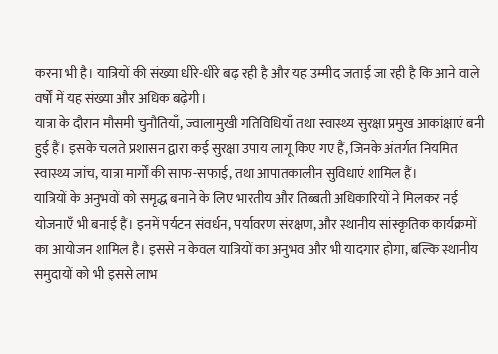करना भी है। यात्रियों की संख्या धीरे-धीरे बढ़ रही है और यह उम्मीद जताई जा रही है कि आने वाले वर्षों में यह संख्या और अधिक बढ़ेगी।
यात्रा के दौरान मौसमी चुनौतियाँ, ज्वालामुखी गतिविधियाँ तथा स्वास्थ्य सुरक्षा प्रमुख आकांक्षाएं बनी हुई हैं। इसके चलते प्रशासन द्वारा कई सुरक्षा उपाय लागू किए गए हैं, जिनके अंतर्गत नियमित स्वास्थ्य जांच, यात्रा मार्गों की साफ-सफाई, तथा आपातकालीन सुविधाएं शामिल हैं।
यात्रियों के अनुभवों को समृद्ध बनाने के लिए भारतीय और तिब्बती अधिकारियों ने मिलकर नई योजनाएँ भी बनाई हैं। इनमें पर्यटन संवर्धन, पर्यावरण संरक्षण, और स्थानीय सांस्कृतिक कार्यक्रमों का आयोजन शामिल है। इससे न केवल यात्रियों का अनुभव और भी यादगार होगा, बल्कि स्थानीय समुदायों को भी इससे लाभ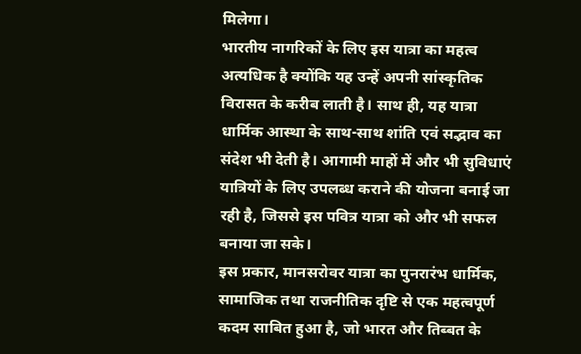मिलेगा।
भारतीय नागरिकों के लिए इस यात्रा का महत्व अत्यधिक है क्योंकि यह उन्हें अपनी सांस्कृतिक विरासत के करीब लाती है। साथ ही, यह यात्रा धार्मिक आस्था के साथ-साथ शांति एवं सद्भाव का संदेश भी देती है। आगामी माहों में और भी सुविधाएं यात्रियों के लिए उपलब्ध कराने की योजना बनाई जा रही है, जिससे इस पवित्र यात्रा को और भी सफल बनाया जा सके।
इस प्रकार, मानसरोवर यात्रा का पुनरारंभ धार्मिक, सामाजिक तथा राजनीतिक दृष्टि से एक महत्वपूर्ण कदम साबित हुआ है, जो भारत और तिब्बत के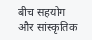बीच सहयोग और सांस्कृतिक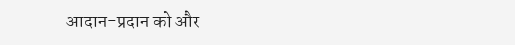आदान-प्रदान को और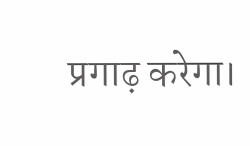प्रगाढ़ करेगा।